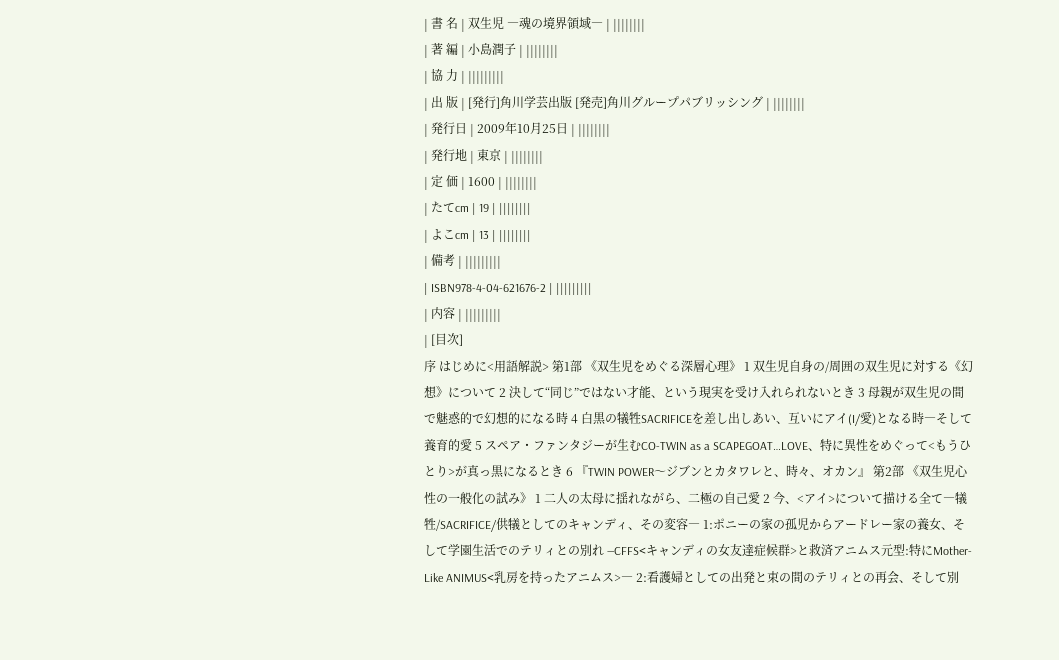| 書 名 | 双生児 ―魂の境界領域― | ||||||||
| 著 編 | 小島潤子 | ||||||||
| 協 力 | |||||||||
| 出 版 | [発行]角川学芸出版 [発売]角川グループパブリッシング | ||||||||
| 発行日 | 2009年10月25日 | ||||||||
| 発行地 | 東京 | ||||||||
| 定 価 | 1600 | ||||||||
| たてcm | 19 | ||||||||
| よこcm | 13 | ||||||||
| 備考 | |||||||||
| ISBN978-4-04-621676-2 | |||||||||
| 内容 | |||||||||
| [目次]
序 はじめに<用語解説> 第1部 《双生児をめぐる深層心理》 1 双生児自身の/周囲の双生児に対する《幻想》について 2 決して“同じ”ではない才能、という現実を受け入れられないとき 3 母親が双生児の間で魅惑的で幻想的になる時 4 白黒の犠牲SACRIFICEを差し出しあい、互いにアイ(I/愛)となる時―そして養育的愛 5 スペア・ファンタジーが生むCO-TWIN as a SCAPEGOAT…LOVE、特に異性をめぐって<もうひとり>が真っ黒になるとき 6 『TWIN POWER〜ジブンとカタワレと、時々、オカン』 第2部 《双生児心性の一般化の試み》 1 二人の太母に揺れながら、二極の自己愛 2 今、<アイ>について描ける全て―犠牲/SACRIFICE/供犠としてのキャンディ、その変容― 1:ポニーの家の孤児からアードレー家の養女、そして学園生活でのテリィとの別れ ―CFFS<キャンディの女友達症候群>と救済アニムス元型:特にMother-Like ANIMUS<乳房を持ったアニムス>― 2:看護婦としての出発と束の間のテリィとの再会、そして別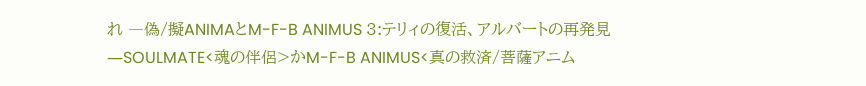れ ―偽/擬ANIMAとM-F-B ANIMUS 3:テリィの復活、アルバートの再発見 ―SOULMATE<魂の伴侶>かM-F-B ANIMUS<真の救済/菩薩アニム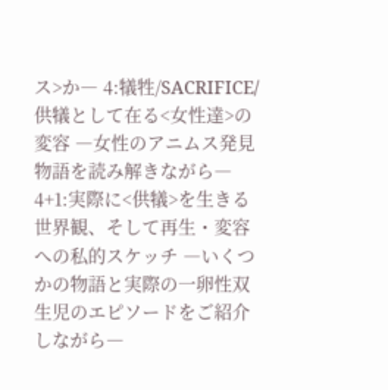ス>か― 4:犠牲/SACRIFICE/供犠として在る<女性達>の変容 ―女性のアニムス発見物語を読み解きながら― 4+1:実際に<供犠>を生きる世界観、そして再生・変容への私的スケッチ ―いくつかの物語と実際の一卵性双生児のエピソードをご紹介しながら―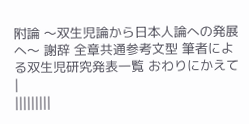附論 〜双生児論から日本人論への発展へ〜 謝辞 全章共通参考文型 筆者による双生児研究発表一覧 おわりにかえて |
|||||||||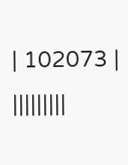| 102073 | |||||||||